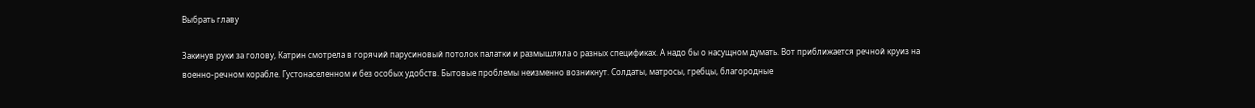Выбрать главу

Закинув руки за голову, Катрин смотрела в горячий парусиновый потолок палатки и размышляла о разных спецификах. А надо бы о насущном думать. Вот приближается речной круиз на военно-речном корабле. Густонаселенном и без особых удобств. Бытовые проблемы неизменно возникнут. Солдаты, матросы, гребцы, благородные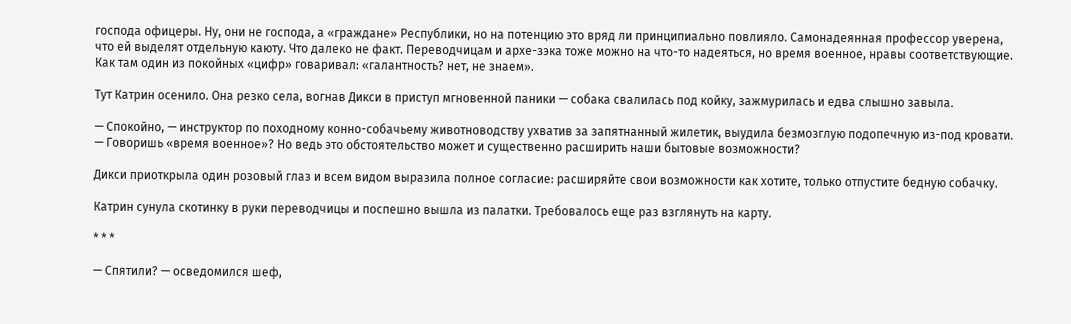господа офицеры. Ну, они не господа, а «граждане» Республики, но на потенцию это вряд ли принципиально повлияло. Самонадеянная профессор уверена, что ей выделят отдельную каюту. Что далеко не факт. Переводчицам и архе-зэка тоже можно на что-то надеяться, но время военное, нравы соответствующие. Как там один из покойных «цифр» говаривал: «галантность? нет, не знаем».

Тут Катрин осенило. Она резко села, вогнав Дикси в приступ мгновенной паники — собака свалилась под койку, зажмурилась и едва слышно завыла.

— Спокойно, — инструктор по походному конно-собачьему животноводству ухватив за запятнанный жилетик, выудила безмозглую подопечную из-под кровати. — Говоришь «время военное»? Но ведь это обстоятельство может и существенно расширить наши бытовые возможности?

Дикси приоткрыла один розовый глаз и всем видом выразила полное согласие: расширяйте свои возможности как хотите, только отпустите бедную собачку.

Катрин сунула скотинку в руки переводчицы и поспешно вышла из палатки. Требовалось еще раз взглянуть на карту.

* * *

— Спятили? — осведомился шеф,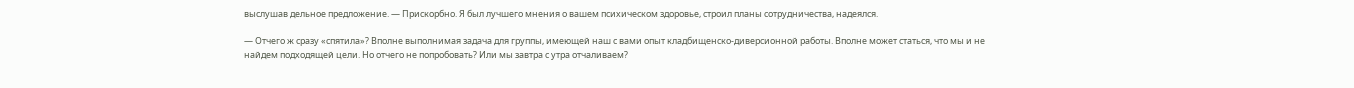выслушав дельное предложение. — Прискорбно. Я был лучшего мнения о вашем психическом здоровье, строил планы сотрудничества, надеялся.

— Отчего ж сразу «спятила»? Вполне выполнимая задача для группы, имеющей наш с вами опыт кладбищенско-диверсионной работы. Вполне может статься, что мы и не найдем подходящей цели. Но отчего не попробовать? Или мы завтра с утра отчаливаем?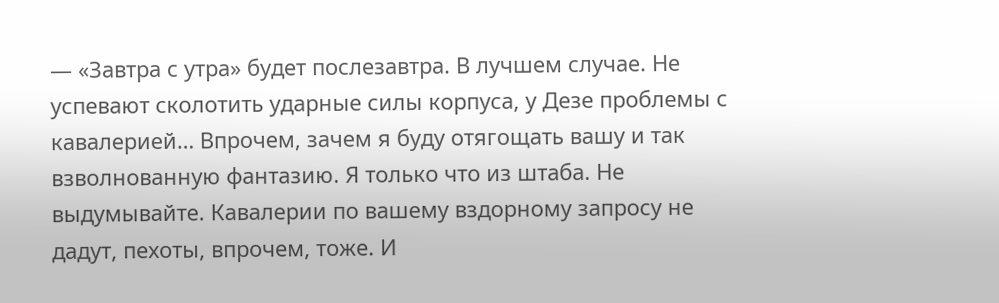— «Завтра с утра» будет послезавтра. В лучшем случае. Не успевают сколотить ударные силы корпуса, у Дезе проблемы с кавалерией… Впрочем, зачем я буду отягощать вашу и так взволнованную фантазию. Я только что из штаба. Не выдумывайте. Кавалерии по вашему вздорному запросу не дадут, пехоты, впрочем, тоже. И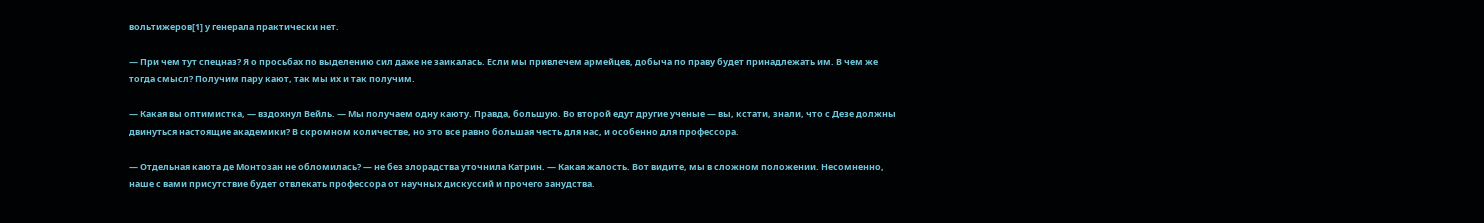вольтижеров[1] у генерала практически нет.

— При чем тут спецназ? Я о просьбах по выделению сил даже не заикалась. Если мы привлечем армейцев, добыча по праву будет принадлежать им. В чем же тогда смысл? Получим пару кают, так мы их и так получим.

— Какая вы оптимистка, — вздохнул Вейль. — Мы получаем одну каюту. Правда, большую. Во второй едут другие ученые — вы, кстати, знали, что с Дезе должны двинуться настоящие академики? В скромном количестве, но это все равно большая честь для нас, и особенно для профессора.

— Отдельная каюта де Монтозан не обломилась? — не без злорадства уточнила Катрин. — Какая жалость. Вот видите, мы в сложном положении. Несомненно, наше с вами присутствие будет отвлекать профессора от научных дискуссий и прочего занудства.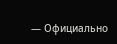— Официально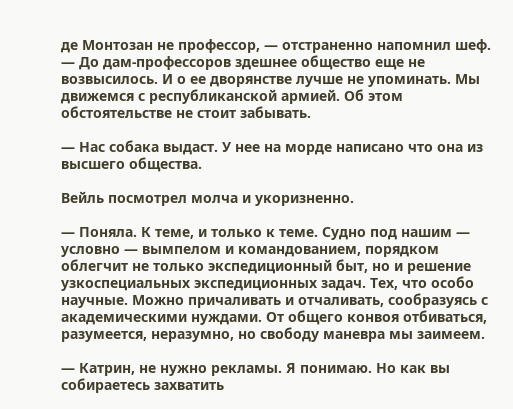де Монтозан не профессор, — отстраненно напомнил шеф. — До дам-профессоров здешнее общество еще не возвысилось. И о ее дворянстве лучше не упоминать. Мы движемся с республиканской армией. Об этом обстоятельстве не стоит забывать.

— Нас собака выдаст. У нее на морде написано что она из высшего общества.

Вейль посмотрел молча и укоризненно.

— Поняла. К теме, и только к теме. Судно под нашим — условно — вымпелом и командованием, порядком облегчит не только экспедиционный быт, но и решение узкоспециальных экспедиционных задач. Тех, что особо научные. Можно причаливать и отчаливать, сообразуясь с академическими нуждами. От общего конвоя отбиваться, разумеется, неразумно, но свободу маневра мы заимеем.

— Катрин, не нужно рекламы. Я понимаю. Но как вы собираетесь захватить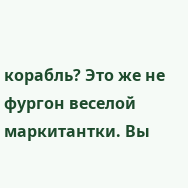корабль? Это же не фургон веселой маркитантки. Вы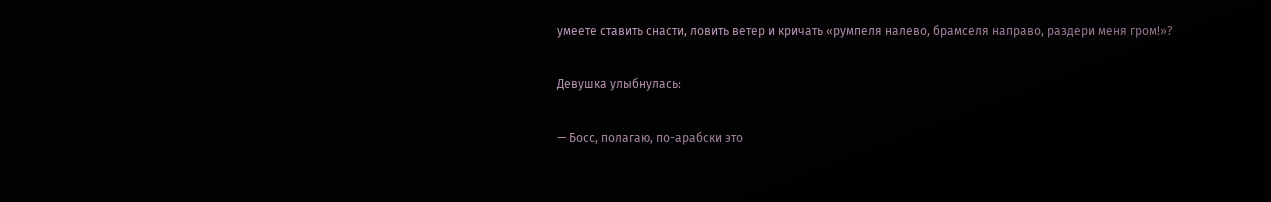умеете ставить снасти, ловить ветер и кричать «румпеля налево, брамселя направо, раздери меня гром!»?

Девушка улыбнулась:

— Босс, полагаю, по-арабски это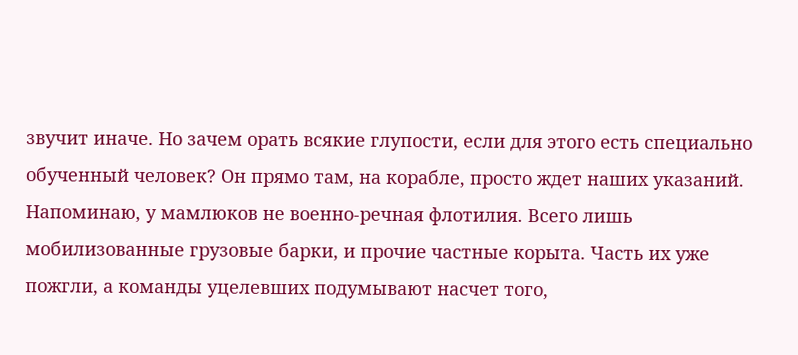звучит иначе. Но зачем орать всякие глупости, если для этого есть специально обученный человек? Он прямо там, на корабле, просто ждет наших указаний. Напоминаю, у мамлюков не военно-речная флотилия. Всего лишь мобилизованные грузовые барки, и прочие частные корыта. Часть их уже пожгли, а команды уцелевших подумывают насчет того,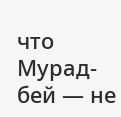что Мурад-бей — не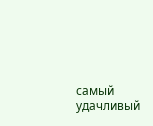самый удачливый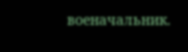военачальник.